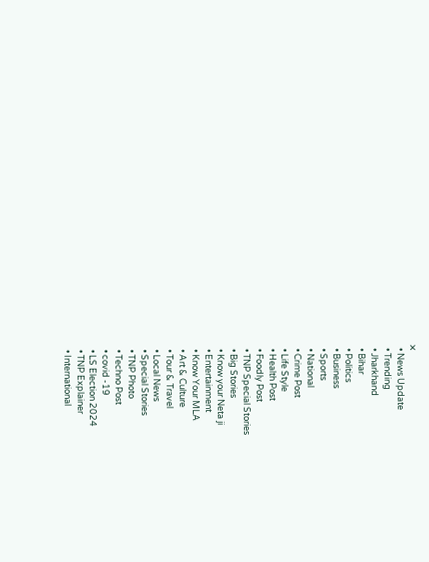✕
  • News Update
  • Trending
  • Jharkhand
  • Bihar
  • Politics
  • Business
  • Sports
  • National
  • Crime Post
  • Life Style
  • Health Post
  • Foodly Post
  • TNP Special Stories
  • Big Stories
  • Know your Neta ji
  • Entertainment
  • Know Your MLA
  • Art & Culture
  • Tour & Travel
  • Local News
  • Special Stories
  • TNP Photo
  • Techno Post
  • covid -19
  • LS Election 2024
  • TNP Explainer
  • International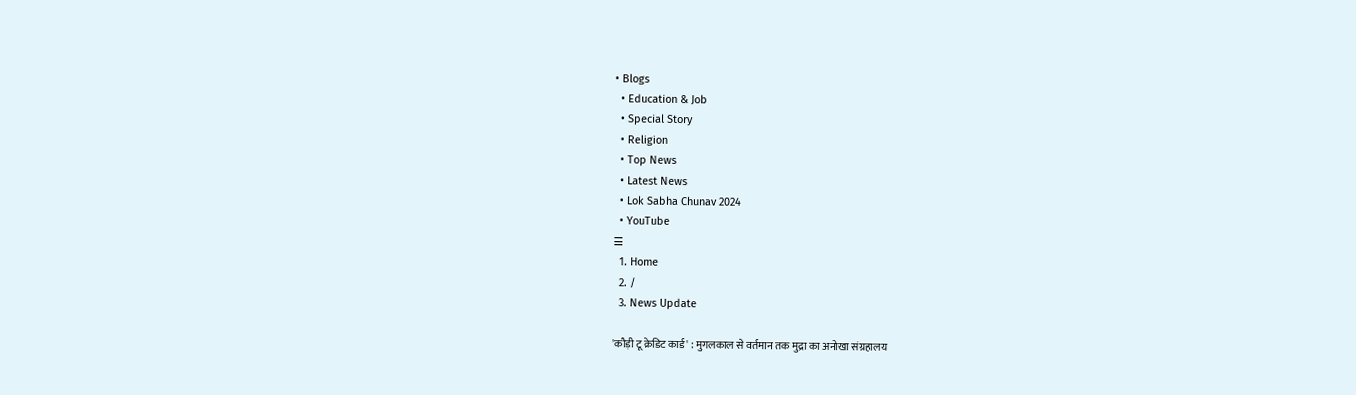• Blogs
  • Education & Job
  • Special Story
  • Religion
  • Top News
  • Latest News
  • Lok Sabha Chunav 2024
  • YouTube
☰
  1. Home
  2. /
  3. News Update

'कौड़ी टू क्रेडिट कार्ड' : मुगलकाल से वर्तमान तक मुद्रा का अनोखा संग्रहालय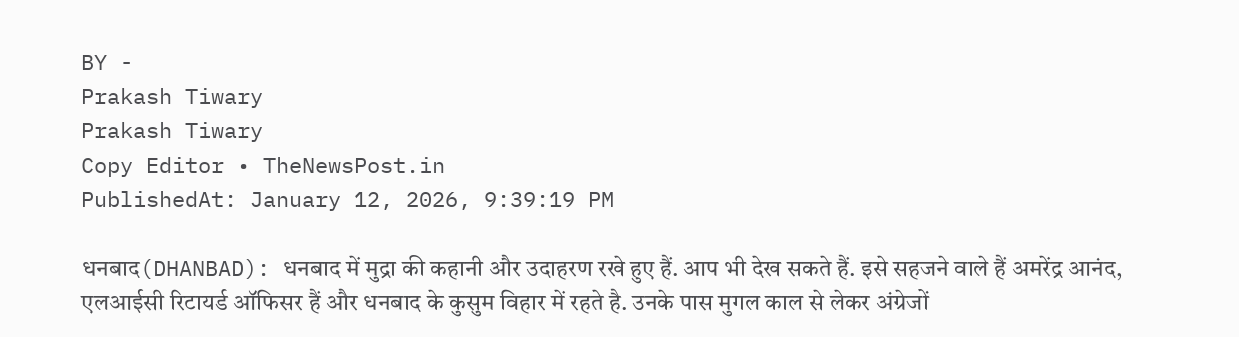BY -
Prakash Tiwary
Prakash Tiwary
Copy Editor • TheNewsPost.in
PublishedAt: January 12, 2026, 9:39:19 PM

धनबाद(DHANBAD): धनबाद में मुद्रा की कहानी और उदाहरण रखे हुए हैं. आप भी देख सकते हैं. इसे सहजने वाले हैं अमरेंद्र आनंद, एलआईसी रिटायर्ड ऑफिसर हैं और धनबाद के कुसुम विहार में रहते है. उनके पास मुगल काल से लेकर अंग्रेजों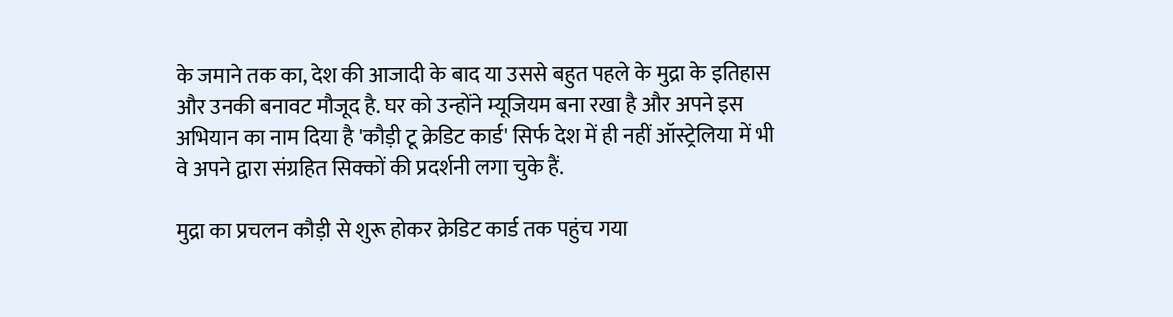के जमाने तक का, देश की आजादी के बाद या उससे बहुत पहले के मुद्रा के इतिहास और उनकी बनावट मौजूद है. घर को उन्होंने म्यूजियम बना रखा है और अपने इस अभियान का नाम दिया है 'कौड़ी टू क्रेडिट कार्ड' सिर्फ देश में ही नहीं ऑस्ट्रेलिया में भी वे अपने द्वारा संग्रहित सिक्कों की प्रदर्शनी लगा चुके हैं.

मुद्रा का प्रचलन कौड़ी से शुरू होकर क्रेडिट कार्ड तक पहुंच गया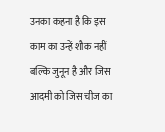उनका कहना है कि इस काम का उन्हें शौक नहीं बल्कि जुनून है और जिस आदमी को जिस चीज का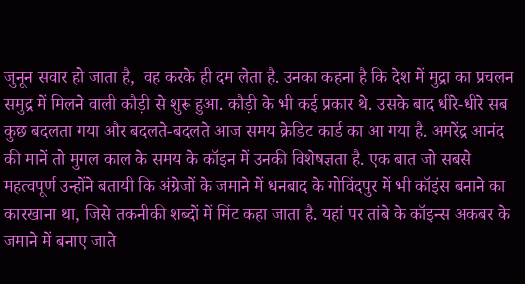जुनून सवार हो जाता है,  वह करके ही दम लेता है. उनका कहना है कि देश में मुद्रा का प्रचलन समुद्र में मिलने वाली कौड़ी से शुरू हुआ. कौड़ी के भी कई प्रकार थे. उसके बाद धीरे-धीरे सब कुछ बदलता गया और बदलते-बदलते आज समय क्रेडिट कार्ड का आ गया है. अमरेंद्र आनंद की मानें तो मुगल काल के समय के कॉइन में उनकी विशेषज्ञता है. एक बात जो सबसे महत्वपूर्ण उन्होंने बतायी कि अंग्रेजों के जमाने में धनबाद के गोविंदपुर में भी कॉइंस बनाने का कारखाना था, जिसे तकनीकी शब्दों में मिंट कहा जाता है. यहां पर तांबे के कॉइन्स अकबर के जमाने में बनाए जाते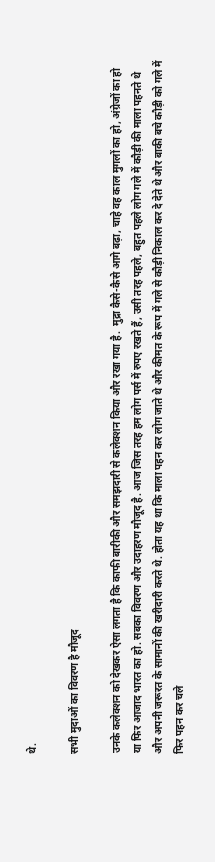थे.

सभी मुदाओं का विवरण है मौजूद

उनके कलेक्शन को देखकर ऐसा लगता है कि काफी बारीकी और समझदारी से कलेक्शन किया और रखा गया है.  मुद्रा कैसे-कैसे आगे बढ़ा, चाहे वह काल मुगलों का हो, अंग्रेजों का हो या फिर आजाद भारत का हो. सबका विवरण और उदाहरण मौजूद है. आज जिस तरह हम लोग पर्स में रुपए रखते हैं, उसी तरह पहले, बहुत पहले लोग गले में कौड़ी की माला पहनते थे और अपनी जरूरत के सामानों की खरीदारी करते थे. होता यह था कि माला पहन कर लोग जाते थे और कीमत के रूप में गले से कौड़ी निकाल कर दे देते थे और बाकी बचे कौड़ी को गले में फिर पहन कर चले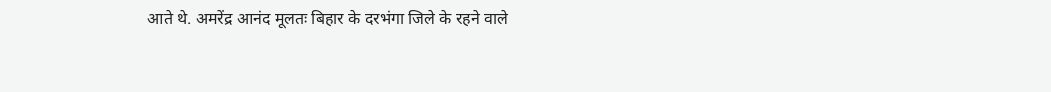आते थे. अमरेंद्र आनंद मूलतः बिहार के दरभंगा जिले के रहने वाले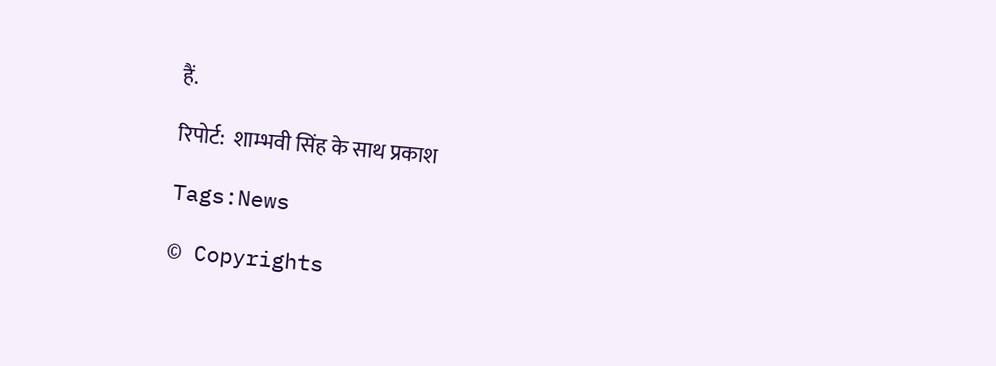हैं.

रिपोर्ट:  शाम्भवी सिंह के साथ प्रकाश

Tags:News

© Copyrights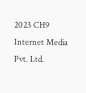2023 CH9 Internet Media Pvt. Ltd.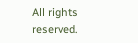All rights reserved.